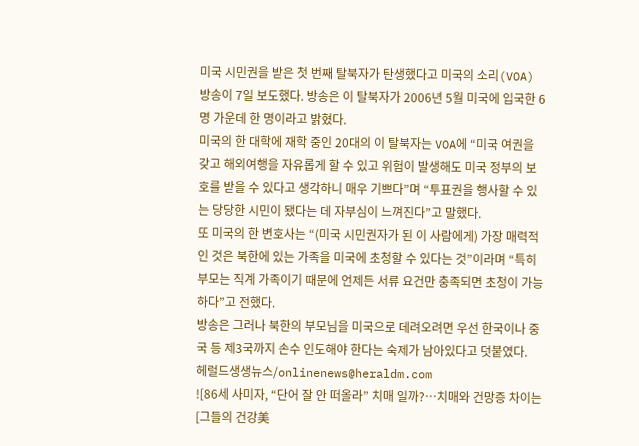미국 시민권을 받은 첫 번째 탈북자가 탄생했다고 미국의 소리(VOA) 방송이 7일 보도했다. 방송은 이 탈북자가 2006년 5월 미국에 입국한 6명 가운데 한 명이라고 밝혔다.
미국의 한 대학에 재학 중인 20대의 이 탈북자는 VOA에 “미국 여권을 갖고 해외여행을 자유롭게 할 수 있고 위험이 발생해도 미국 정부의 보호를 받을 수 있다고 생각하니 매우 기쁘다”며 “투표권을 행사할 수 있는 당당한 시민이 됐다는 데 자부심이 느껴진다”고 말했다.
또 미국의 한 변호사는 “(미국 시민권자가 된 이 사람에게) 가장 매력적인 것은 북한에 있는 가족을 미국에 초청할 수 있다는 것”이라며 “특히 부모는 직계 가족이기 때문에 언제든 서류 요건만 충족되면 초청이 가능하다”고 전했다.
방송은 그러나 북한의 부모님을 미국으로 데려오려면 우선 한국이나 중국 등 제3국까지 손수 인도해야 한다는 숙제가 남아있다고 덧붙였다.
헤럴드생생뉴스/onlinenews@heraldm.com
![86세 사미자, “단어 잘 안 떠올라” 치매 일까?…치매와 건망증 차이는 [그들의 건강美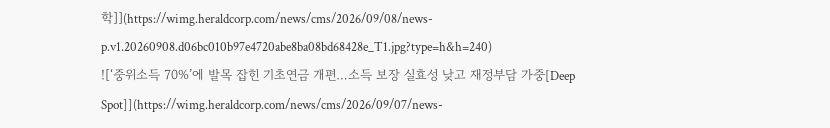학]](https://wimg.heraldcorp.com/news/cms/2026/09/08/news-p.v1.20260908.d06bc010b97e4720abe8ba08bd68428e_T1.jpg?type=h&h=240)
![‘중위소득 70%’에 발목 잡힌 기초연금 개편…소득 보장 실효성 낮고 재정부담 가중[Deep Spot]](https://wimg.heraldcorp.com/news/cms/2026/09/07/news-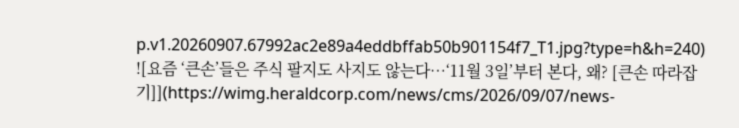p.v1.20260907.67992ac2e89a4eddbffab50b901154f7_T1.jpg?type=h&h=240)
![요즘 ‘큰손’들은 주식 팔지도 사지도 않는다…‘11월 3일’부터 본다, 왜? [큰손 따라잡기]](https://wimg.heraldcorp.com/news/cms/2026/09/07/news-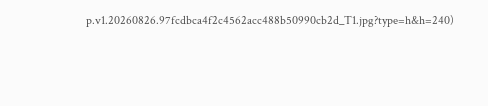p.v1.20260826.97fcdbca4f2c4562acc488b50990cb2d_T1.jpg?type=h&h=240)